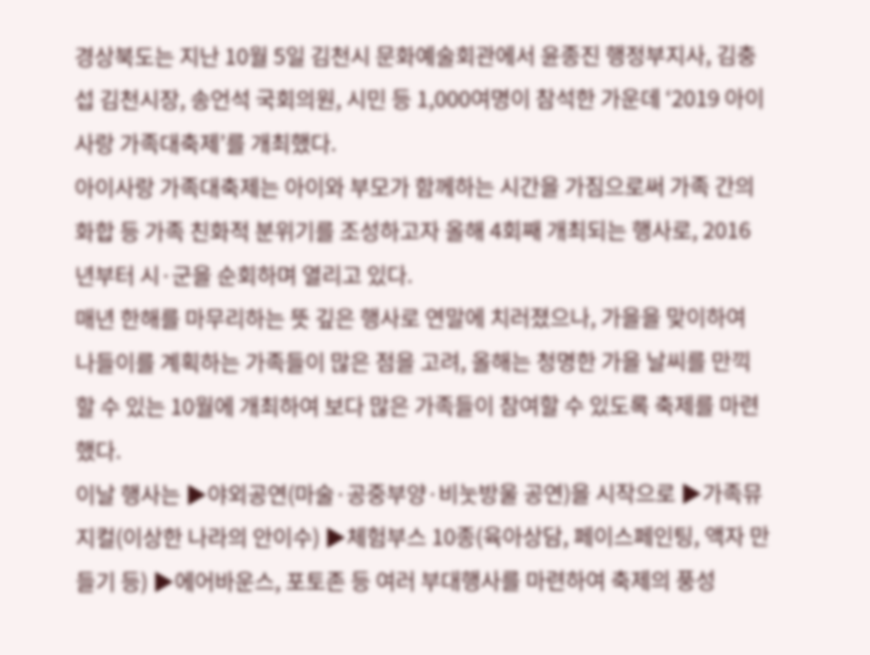경상북도는 지난 10월 5일 김천시 문화예술회관에서 윤종진 행정부지사, 김충섭 김천시장, 송언석 국회의원, 시민 등 1,000여명이 참석한 가운데 ‘2019 아이사랑 가족대축제’를 개최했다.
아이사랑 가족대축제는 아이와 부모가 함께하는 시간을 가짐으로써 가족 간의 화합 등 가족 친화적 분위기를 조성하고자 올해 4회째 개최되는 행사로, 2016년부터 시·군을 순회하며 열리고 있다.
매년 한해를 마무리하는 뜻 깊은 행사로 연말에 치러졌으나, 가을을 맞이하여 나들이를 계획하는 가족들이 많은 점을 고려, 올해는 청명한 가을 날씨를 만끽할 수 있는 10월에 개최하여 보다 많은 가족들이 참여할 수 있도록 축제를 마련했다.
이날 행사는 ▶야외공연(마술·공중부양·비눗방울 공연)을 시작으로 ▶가족뮤지컬(이상한 나라의 안이수) ▶체험부스 10종(육아상담, 페이스페인팅, 액자 만들기 등) ▶에어바운스, 포토존 등 여러 부대행사를 마련하여 축제의 풍성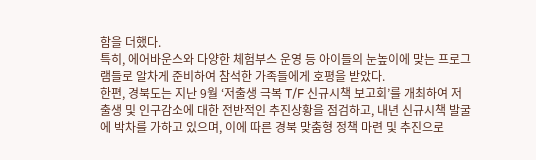함을 더했다.
특히, 에어바운스와 다양한 체험부스 운영 등 아이들의 눈높이에 맞는 프로그램들로 알차게 준비하여 참석한 가족들에게 호평을 받았다.
한편, 경북도는 지난 9월 ‘저출생 극복 T/F 신규시책 보고회’를 개최하여 저출생 및 인구감소에 대한 전반적인 추진상황을 점검하고, 내년 신규시책 발굴에 박차를 가하고 있으며, 이에 따른 경북 맞춤형 정책 마련 및 추진으로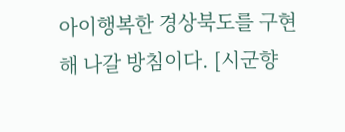아이행복한 경상북도를 구현해 나갈 방침이다. [시군향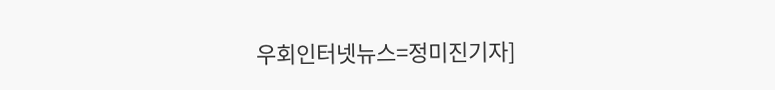우회인터넷뉴스=정미진기자]